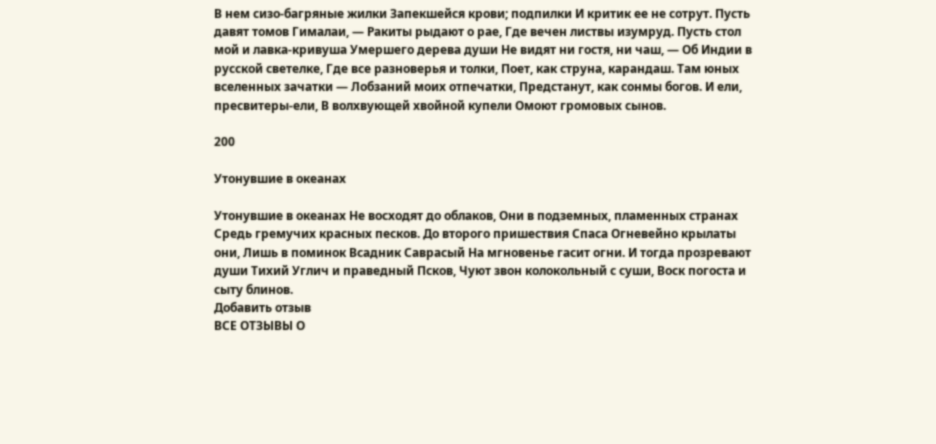В нем сизо-багряные жилки Запекшейся крови; подпилки И критик ее не сотрут. Пусть давят томов Гималаи, — Ракиты рыдают о рае, Где вечен листвы изумруд. Пусть стол мой и лавка-кривуша Умершего дерева души Не видят ни гостя, ни чаш, — Об Индии в русской светелке, Где все разноверья и толки, Поет, как струна, карандаш. Там юных вселенных зачатки — Лобзаний моих отпечатки, Предстанут, как сонмы богов. И ели, пресвитеры-ели, В волхвующей хвойной купели Омоют громовых сынов.

200

Утонувшие в океанах

Утонувшие в океанах Не восходят до облаков, Они в подземных, пламенных странах Средь гремучих красных песков. До второго пришествия Спаса Огневейно крылаты они, Лишь в поминок Всадник Саврасый На мгновенье гасит огни. И тогда прозревают души Тихий Углич и праведный Псков, Чуют звон колокольный с суши, Воск погоста и сыту блинов.
Добавить отзыв
ВСЕ ОТЗЫВЫ О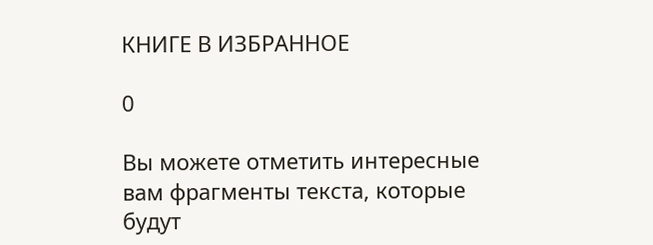КНИГЕ В ИЗБРАННОЕ

0

Вы можете отметить интересные вам фрагменты текста, которые будут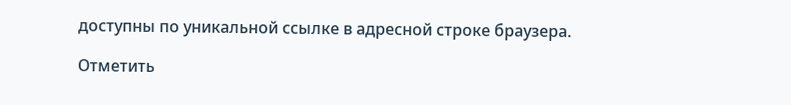доступны по уникальной ссылке в адресной строке браузера.

Отметить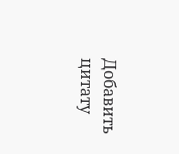Добавить цитату